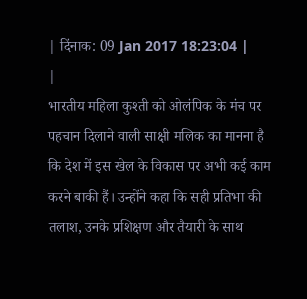| दिंनाक: 09 Jan 2017 18:23:04 |
|
भारतीय महिला कुश्ती को ओलंपिक के मंच पर पहचान दिलाने वाली साक्षी मलिक का मानना है कि देश में इस खेल के विकास पर अभी कई काम करने बाकी हैं। उन्होंने कहा कि सही प्रतिभा की तलाश, उनके प्रशिक्षण और तैयारी के साथ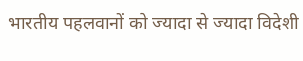भारतीय पहलवानों को ज्यादा से ज्यादा विदेशी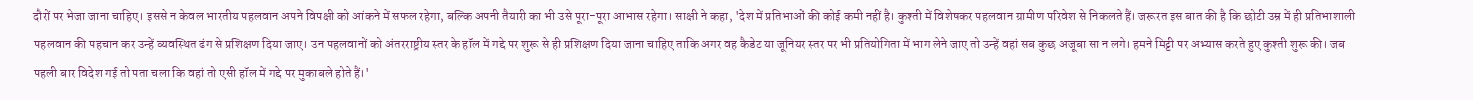दौरों पर भेजा जाना चाहिए। इससे न केवल भारतीय पहलवान अपने विपक्षी को आंकने में सफल रहेगा, बल्कि अपनी तैयारी का भी उसे पूरा-पूरा आभास रहेगा। साक्षी ने कहा, 'देश में प्रतिभाओं की कोई कमी नहीं है। कुश्ती में विशेषकर पहलवान ग्रामीण परिवेश से निकलते हैं। जरूरत इस बात की है कि छोटी उम्र में ही प्रतिभाशाली पहलवान की पहचान कर उन्हें व्यवस्थित ढंग से प्रशिक्षण दिया जाए। उन पहलवानों को अंतरराष्ट्रीय स्तर के हॉल में गद्दे पर शुरू से ही प्रशिक्षण दिया जाना चाहिए ताकि अगर वह कैडेट या जूनियर स्तर पर भी प्रतियोगिता में भाग लेने जाए तो उन्हें वहां सब कुछ अजूबा सा न लगे। हमने मिट्टी पर अभ्यास करते हुए कुश्ती शुरू की। जब पहली बार विदेश गई तो पता चला कि वहां तो एसी हॉल में गद्दे पर मुकाबले होते हैं।'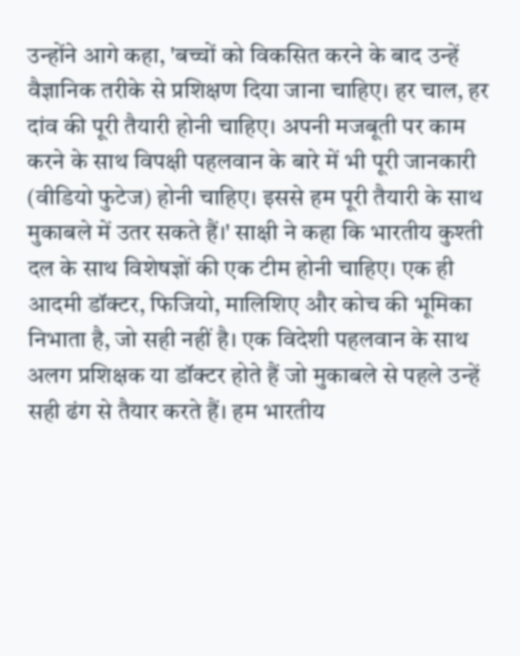उन्होंने आगे कहा, 'बच्चों को विकसित करने के बाद उन्हें वैज्ञानिक तरीके से प्रशिक्षण दिया जाना चाहिए। हर चाल, हर दांव की पूरी तैयारी होनी चाहिए। अपनी मजबूती पर काम करने के साथ विपक्षी पहलवान के बारे में भी पूरी जानकारी (वीडियो फुटेज) होनी चाहिए। इससे हम पूरी तैयारी के साथ मुकाबले में उतर सकते हैं।' साक्षी ने कहा कि भारतीय कुश्ती दल के साथ विशेषज्ञों की एक टीम होनी चाहिए। एक ही आदमी डॉक्टर, फिजियो, मालिशिए और कोच की भूमिका निभाता है, जो सही नहीं है। एक विदेशी पहलवान के साथ अलग प्रशिक्षक या डॉक्टर होते हैं जो मुकाबले से पहले उन्हें सही ढंग से तैयार करते हैं। हम भारतीय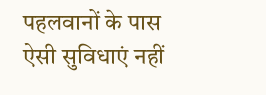पहलवानों के पास ऐसी सुविधाएं नहीं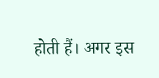होती हैं। अगर इस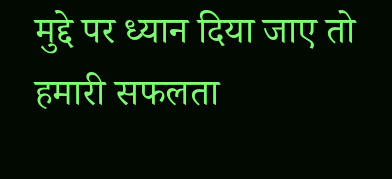मुद्दे पर ध्यान दिया जाए तो हमारी सफलता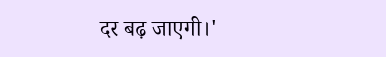दर बढ़ जाएगी।'